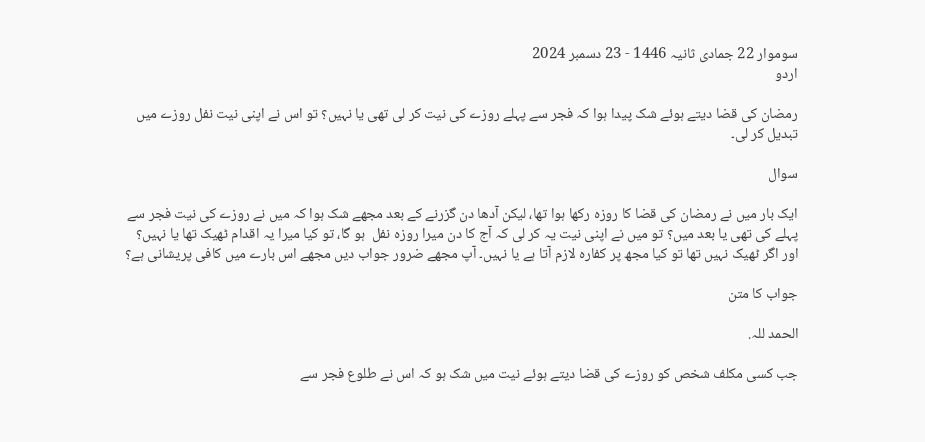سوموار 22 جمادی ثانیہ 1446 - 23 دسمبر 2024
اردو

رمضان کی قضا دیتے ہوئے شک پیدا ہوا کہ فجر سے پہلے روزے کی نیت کر لی تھی یا نہیں؟ تو اس نے اپنی نیت نفل روزے میں تبدیل کر لی۔

سوال

ایک بار میں نے رمضان کی قضا کا روزہ رکھا ہوا تھا، لیکن آدھا دن گزرنے کے بعد مجھے شک ہوا کہ میں نے روزے کی نیت فجر سے پہلے کی تھی یا بعد میں؟ تو میں نے اپنی نیت یہ کر لی کہ آج کا دن میرا روزہ نفل  ہو گا، تو کیا میرا یہ اقدام ٹھیک تھا یا نہیں؟  اور اگر ٹھیک نہیں تھا تو کیا مجھ پر کفارہ لازم آتا ہے یا نہیں۔ آپ مجھے ضرور جواب دیں مجھے اس بارے میں کافی پریشانی ہے؟

جواب کا متن

الحمد للہ.

جب کسی مکلف شخص کو روزے کی قضا دیتے ہوئے نیت میں شک ہو کہ اس نے طلوع فجر سے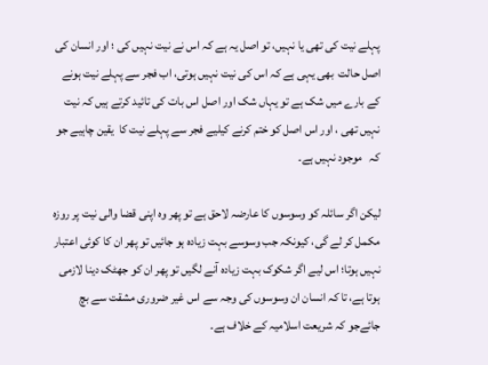پہلے نیت کی تھی یا نہیں، تو اصل یہ ہے کہ اس نے نیت نہیں کی ؛ اور انسان کی اصل حالت  بھی یہی ہے کہ اس کی نیت نہیں ہوتی، اب فجر سے پہلے نیت ہونے کے بارے میں شک ہے تو یہاں شک اور اصل اس بات کی تائید کرتے ہیں کہ نیت  نہیں تھی ، اور اس اصل کو ختم کرنے کیلیے فجر سے پہلے نیت کا  یقین چاہیے جو کہ   موجود نہیں ہے۔

لیکن اگر سائلہ کو وسوسوں کا عارضہ لاحق ہے تو پھر وہ اپنی قضا والی نیت پر روزہ مکمل کر لے گی، کیونکہ جب وسوسے بہت زیادہ ہو جائیں تو پھر ان کا کوئی اعتبار نہیں ہوتا؛ اس لیے اگر شکوک بہت زیادہ آنے لگیں تو پھر ان کو جھٹک دینا لازمی ہوتا ہے، تا کہ انسان ان وسوسوں کی وجہ سے اس غیر ضروری مشقت سے بچ جائےجو کہ شریعت اسلامیہ کے خلاف ہے۔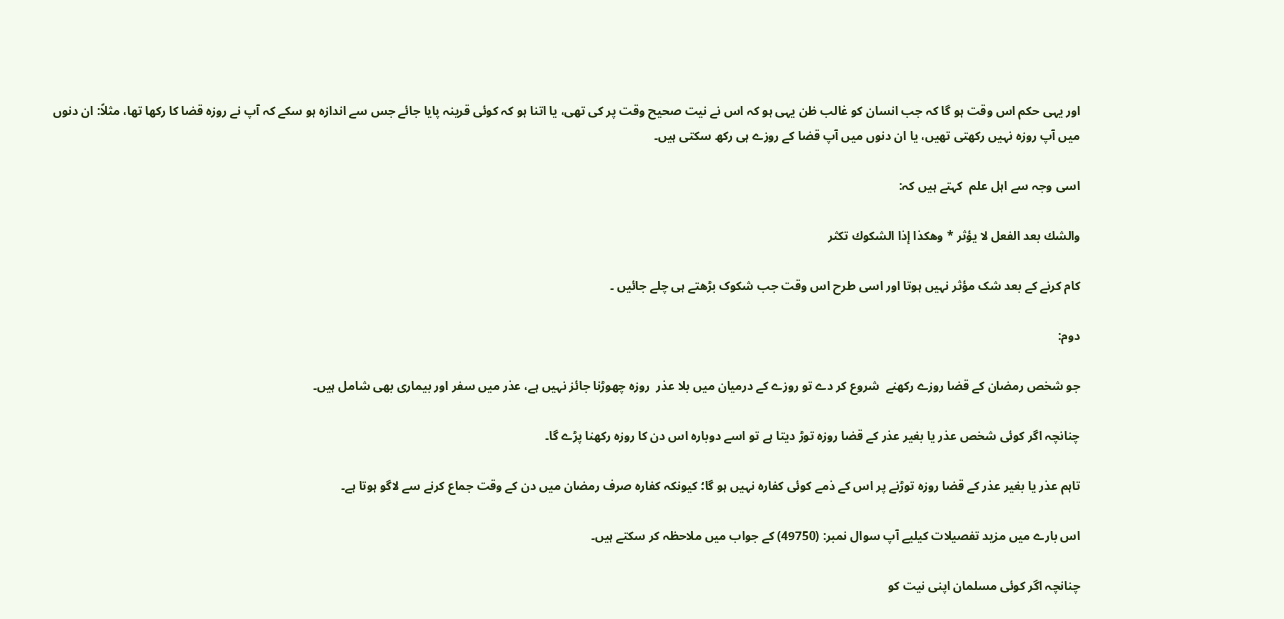اور یہی حکم اس وقت ہو گا کہ جب انسان کو غالب ظن یہی ہو کہ اس نے نیت صحیح وقت پر کی تھی، یا اتنا ہو کہ کوئی قرینہ پایا جائے جس سے اندازہ ہو سکے کہ آپ نے روزہ قضا کا رکھا تھا، مثلاً: ان دنوں میں آپ روزہ نہیں رکھتی تھیں، یا ان دنوں میں آپ قضا کے روزے ہی رکھ سکتی ہیں۔

اسی وجہ سے اہل علم  کہتے ہیں کہ:

والشك بعد الفعل لا يؤثر * وهكذا إذا الشكوك تكثر

کام کرنے کے بعد شک مؤثر نہیں ہوتا اور اسی طرح اس وقت جب شکوک بڑھتے ہی چلے جائیں ۔

دوم:

جو شخص رمضان کے قضا روزے رکھنے  شروع کر دے تو روزے کے درمیان میں بلا عذر  روزہ چھوڑنا جائز نہیں ہے، عذر میں سفر اور بیماری بھی شامل ہیں۔

چنانچہ اگر کوئی شخص عذر یا بغیر عذر کے قضا روزہ توڑ دیتا ہے تو اسے دوبارہ اس دن کا روزہ رکھنا پڑے گا۔

تاہم عذر یا بغیر عذر کے قضا روزہ توڑنے پر اس کے ذمے کوئی کفارہ نہیں ہو گا؛ کیونکہ کفارہ صرف رمضان میں دن کے وقت جماع کرنے سے لاگو ہوتا ہے۔

اس بارے میں مزید تفصیلات کیلیے آپ سوال نمبر: (49750) کے جواب میں ملاحظہ کر سکتے ہیں۔

چنانچہ اگر کوئی مسلمان اپنی نیت کو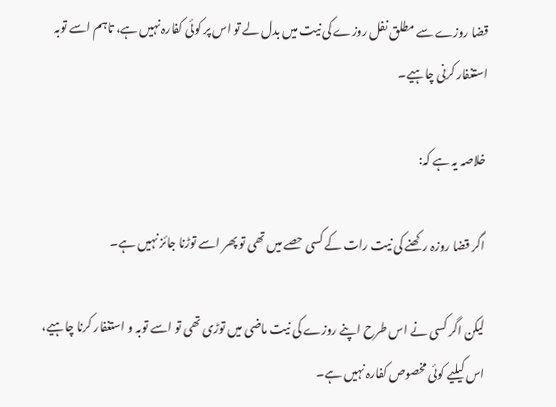قضا روزے سے مطلق نفل روزے کی نیت میں بدل لے تو اس پر کوئی کفارہ نہیں ہے، تاہم اسے توبہ استغفار کرنی چاہیے۔

خلاصہ یہ ہے کہ:

اگر قضا روزہ رکھنے کی نیت رات کے کسی حصے میں تھی تو پھر اسے توڑنا جائز نہیں ہے۔

لیکن اگر کسی نے اس طرح اپنے روزے کی نیت ماضی میں توڑی تھی تو اسے توبہ و استغفار کرنا چاہیے، اس کیلیے کوئی مخصوص کفارہ نہیں ہے۔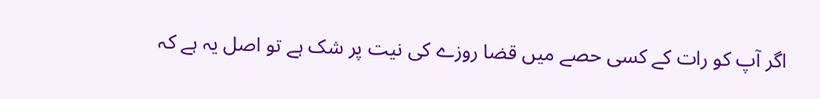اگر آپ کو رات کے کسی حصے میں قضا روزے کی نیت پر شک ہے تو اصل یہ ہے کہ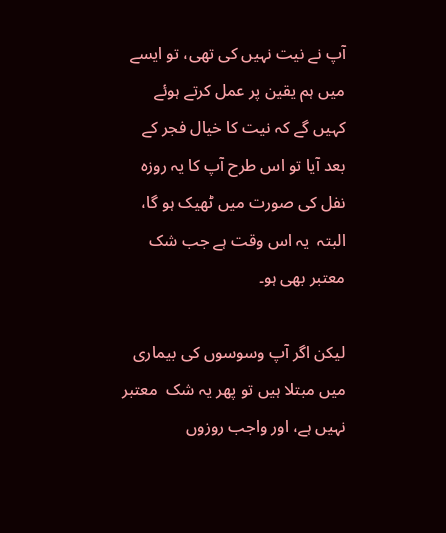آپ نے نیت نہیں کی تھی، تو ایسے میں ہم یقین پر عمل کرتے ہوئے کہیں گے کہ نیت کا خیال فجر کے بعد آیا تو اس طرح آپ کا یہ روزہ نفل کی صورت میں ٹھیک ہو گا، البتہ  یہ اس وقت ہے جب شک معتبر بھی ہو۔

لیکن اگر آپ وسوسوں کی بیماری میں مبتلا ہیں تو پھر یہ شک  معتبر نہیں ہے، اور واجب روزوں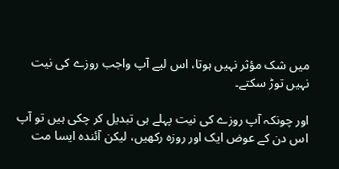میں شک مؤثر نہیں ہوتا، اس لیے آپ واجب روزے کی نیت نہیں توڑ سکتے۔

اور چونکہ آپ روزے کی نیت پہلے ہی تبدیل کر چکی ہیں تو آپ اس دن کے عوض ایک اور روزہ رکھیں، لیکن آئندہ ایسا مت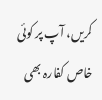کریں، آپ پر کوئی خاص کفارہ بھی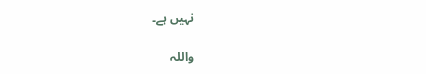نہیں ہے۔

واللہ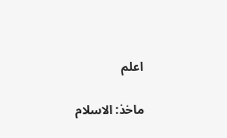اعلم

ماخذ: الاسلام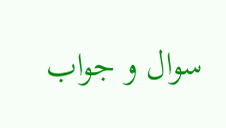سوال و جواب